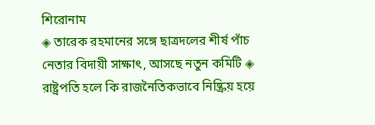শিরোনাম
◈ তারেক রহমানের সঙ্গে ছাত্রদলের শীর্ষ পাঁচ নেতার বিদায়ী সাক্ষাৎ, আসছে নতুন কমিটি ◈ রাষ্ট্রপতি হলে কি রাজনৈতিকভাবে নিষ্ক্রিয় হয়ে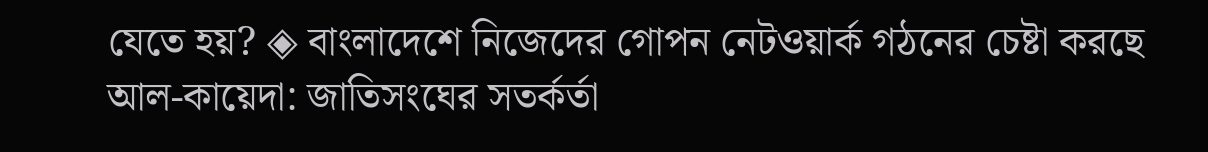যেতে হয়? ◈ বাংলাদেশে নিজেদের গোপন নেটওয়ার্ক গঠনের চেষ্টা করছে আল-কায়েদা: জাতিসংঘের সতর্কর্তা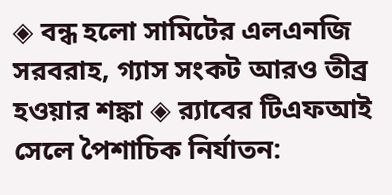◈ বন্ধ হলো সামিটের এলএনজি সরবরাহ, গ্যাস সংকট আরও তীব্র হওয়ার শঙ্কা ◈ র‍্যাবের টিএফআই সেলে পৈশাচিক নির্যাতন: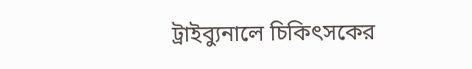ট্রাইব্যুনালে চিকিৎসকের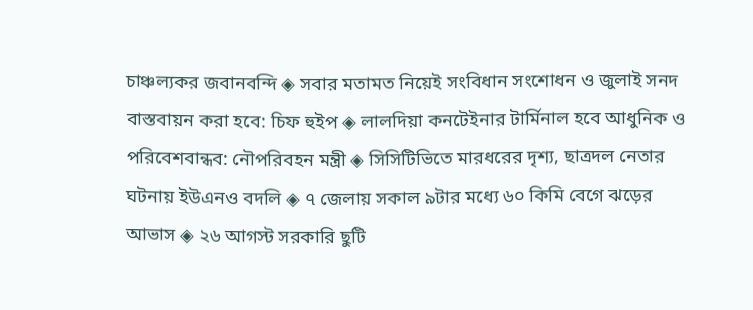চাঞ্চল্যকর জবানবন্দি ◈ সবার মতামত নিয়েই সংবিধান সংশোধন ও জুলাই সনদ বাস্তবায়ন করা হবে: চিফ হুইপ ◈ লালদিয়া কনটেইনার টার্মিনাল হবে আধুনিক ও পরিবেশবান্ধব: নৌপরিবহন মন্ত্রী ◈ সিসিটিভিতে মারধরের দৃশ্য, ছাত্রদল নেতার ঘটনায় ইউএনও বদলি ◈ ৭ জেলায় সকাল ৯টার মধ্যে ৬০ কিমি বেগে ঝড়ের আভাস ◈ ২৬ আগস্ট সরকারি ছুটি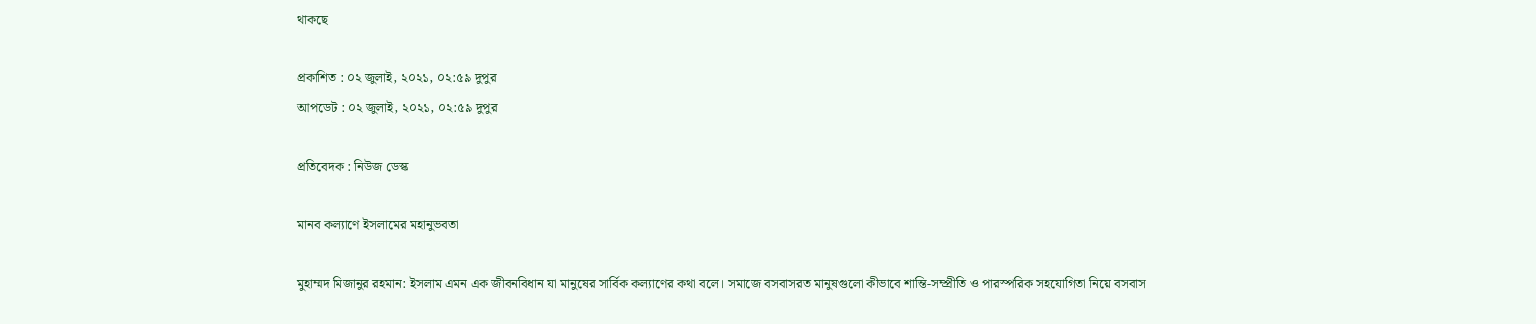থাকছে

প্রকাশিত : ০২ জুলাই, ২০২১, ০২:৫৯ দুপুর
আপডেট : ০২ জুলাই, ২০২১, ০২:৫৯ দুপুর

প্রতিবেদক : নিউজ ডেস্ক

মানব কল্যাণে ইসলামের মহানুভবতা

মুহাম্মদ মিজানুর রহমান: ইসলাম এমন এক জীবনবিধান যা মানুষের সার্বিক কল্যাণের কথা বলে। সমাজে বসবাসরত মানুষগুলো কীভাবে শান্তি-সম্প্রীতি ও পারস্পরিক সহযোগিতা নিয়ে বসবাস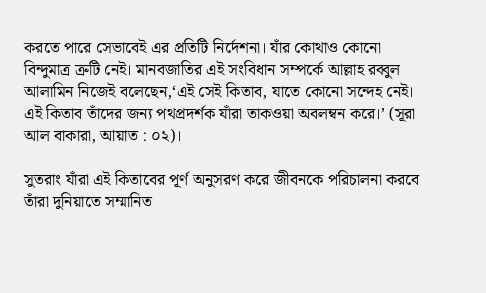করতে পারে সেভাবেই এর প্রতিটি নির্দেশনা। যাঁর কোথাও কোনো বিন্দুমাত্র ত্রুটি নেই। মানবজাতির এই সংবিধান সম্পর্কে আল্লাহ রব্বুল আলামিন নিজেই বলেছেন,‘এই সেই কিতাব, যাতে কোনো সন্দেহ নেই। এই কিতাব তাঁদের জন্য পথপ্রদর্শক যাঁরা তাকওয়া অবলম্বন করে।’ (সূরা আল বাকারা, আয়াত : ০২)।

সুতরাং যাঁরা এই কিতাবের পূর্ণ অনুসরণ করে জীবনকে পরিচালনা করবে তাঁরা দুনিয়াতে সম্মানিত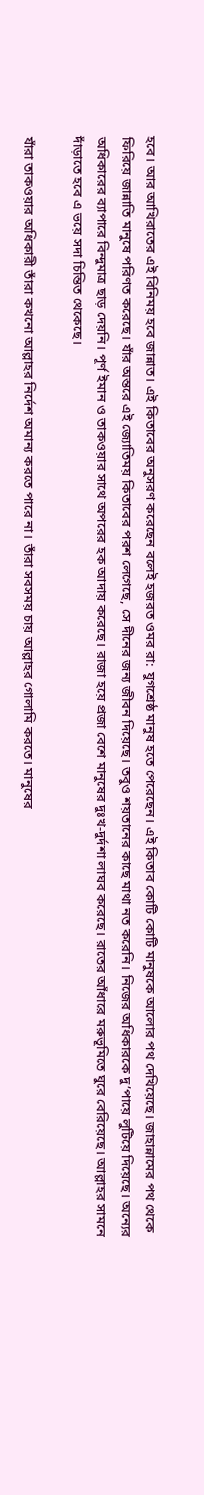হবে। আর আখিরাতের এই বিনিময় হবে জান্নাত। এই কিতাবের অনুসরণ করেছেন বলেই হজরত ওমর রা: যুগশ্রেষ্ঠ মানুষ হতে পেরেছেন। এই কিতাব কোটি কোটি মানুষকে আলোর পথ দেখিয়েছে। জাহান্নামের পথ থেকে ফিরিয়ে জান্নাতি মানুষে পরিণত করেছে। যাঁর অন্তরে এই জ্যোতিময় কিতাবের পরশ লেগেছে, সে দীনের জন্য জীবন দিয়েছে। তবুও শয়তানের কাছে মাথা নত করেনি। নিজের অধিকারকে দু’পায়ে লুটিয়ে দিয়েছে। অন্যের অধিকারের ব্যাপারে বিন্দুমাত্র ছাড় দেয়নি। পূর্ণ ইমান ও তাকওয়ার সাথে অপরের হক আদায় করেছে। রাজা হয়ে প্রজা বেশে মানুষের দুঃখ-দুর্দশা লাঘব করেছে। রাতের আঁধারে মরুভূমিতে ঘুরে বেরিয়েছে। আল্লাহর সামনে দাঁড়াতে হবে এ ভয়ে সদা চিন্তিত থেকেছে।

যাঁরা তাকওয়ার অধিকারী তাঁরা কখনো আল্লাহর নির্দেশ অমান্য করতে পারে না। তাঁরা সবসময় চায় আল্লাহর গোলামি করতে। মানুষের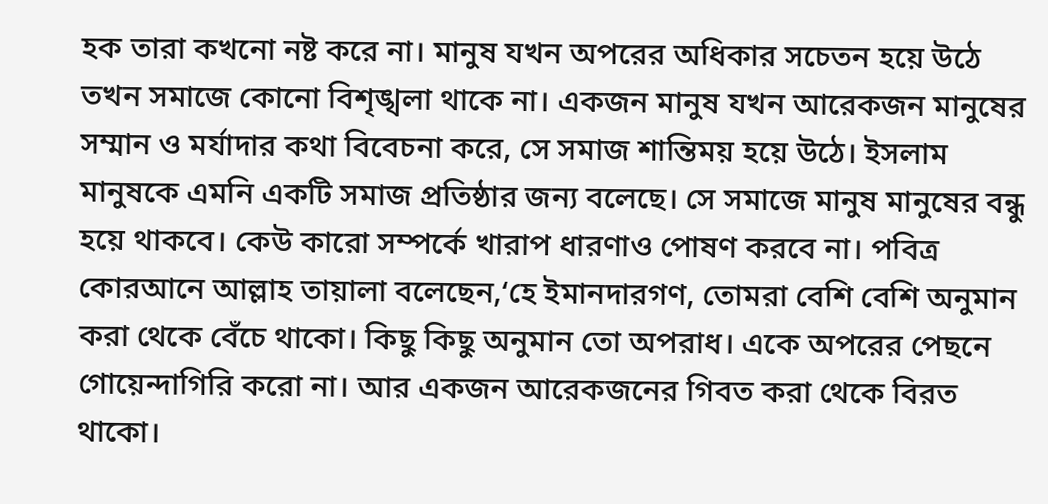হক তারা কখনো নষ্ট করে না। মানুষ যখন অপরের অধিকার সচেতন হয়ে উঠে তখন সমাজে কোনো বিশৃঙ্খলা থাকে না। একজন মানুষ যখন আরেকজন মানুষের সম্মান ও মর্যাদার কথা বিবেচনা করে, সে সমাজ শান্তিময় হয়ে উঠে। ইসলাম মানুষকে এমনি একটি সমাজ প্রতিষ্ঠার জন্য বলেছে। সে সমাজে মানুষ মানুষের বন্ধু হয়ে থাকবে। কেউ কারো সম্পর্কে খারাপ ধারণাও পোষণ করবে না। পবিত্র কোরআনে আল্লাহ তায়ালা বলেছেন,‘হে ইমানদারগণ, তোমরা বেশি বেশি অনুমান করা থেকে বেঁচে থাকো। কিছু কিছু অনুমান তো অপরাধ। একে অপরের পেছনে গোয়েন্দাগিরি করো না। আর একজন আরেকজনের গিবত করা থেকে বিরত থাকো।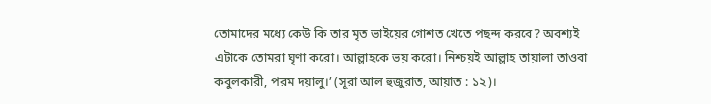তোমাদের মধ্যে কেউ কি তার মৃত ভাইয়ের গোশত খেতে পছন্দ করবে? অবশ্যই এটাকে তোমরা ঘৃণা করো। আল্লাহকে ভয় করো। নিশ্চয়ই আল্লাহ তায়ালা তাওবা কবুলকারী, পরম দয়ালু।’ (সূরা আল হুজুরাত, আয়াত : ১২)।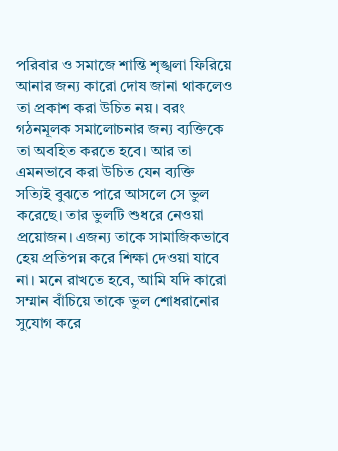পরিবার ও সমাজে শান্তি শৃঙ্খলা ফিরিয়ে আনার জন্য কারো দোষ জানা থাকলেও তা প্রকাশ করা উচিত নয়। বরং গঠনমূলক সমালোচনার জন্য ব্যক্তিকে তা অবহিত করতে হবে। আর তা এমনভাবে করা উচিত যেন ব্যক্তি সত্যিই বুঝতে পারে আসলে সে ভুল করেছে। তার ভুলটি শুধরে নেওয়া প্রয়োজন। এজন্য তাকে সামাজিকভাবে হেয় প্রতিপন্ন করে শিক্ষা দেওয়া যাবে না। মনে রাখতে হবে, আমি যদি কারো সম্মান বাঁচিয়ে তাকে ভুল শোধরানোর সুযোগ করে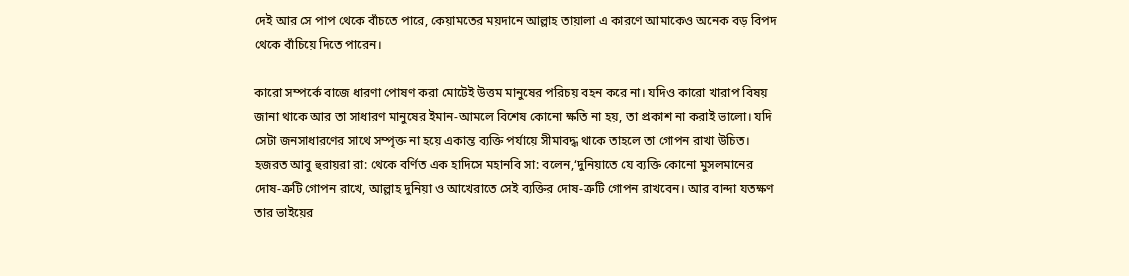দেই আর সে পাপ থেকে বাঁচতে পারে, কেয়ামতের ময়দানে আল্লাহ তায়ালা এ কারণে আমাকেও অনেক বড় বিপদ থেকে বাঁচিয়ে দিতে পারেন।

কারো সম্পর্কে বাজে ধারণা পোষণ করা মোটেই উত্তম মানুষের পরিচয় বহন করে না। যদিও কারো খারাপ বিষয় জানা থাকে আর তা সাধারণ মানুষের ইমান-আমলে বিশেষ কোনো ক্ষতি না হয়, তা প্রকাশ না করাই ভালো। যদি সেটা জনসাধারণের সাথে সম্পৃক্ত না হয়ে একান্ত ব্যক্তি পর্যায়ে সীমাবদ্ধ থাকে তাহলে তা গোপন রাখা উচিত। হজরত আবু হুরায়রা রা: থেকে বর্ণিত এক হাদিসে মহানবি সা: বলেন,‘দুনিয়াতে যে ব্যক্তি কোনো মুসলমানের দোষ-ত্রুটি গোপন রাখে, আল্লাহ দুনিয়া ও আখেরাতে সেই ব্যক্তির দোষ-ত্রুটি গোপন রাখবেন। আর বান্দা যতক্ষণ তার ভাইয়ের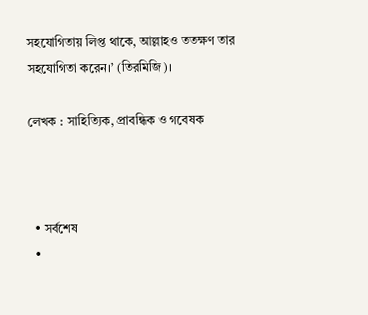সহযোগিতায় লিপ্ত থাকে, আল্লাহও ততক্ষণ তার সহযোগিতা করেন।’ (তিরমিজি)।

লেখক : সাহিত্যিক, প্রাবন্ধিক ও গবেষক



  • সর্বশেষ
  •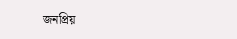জনপ্রিয়